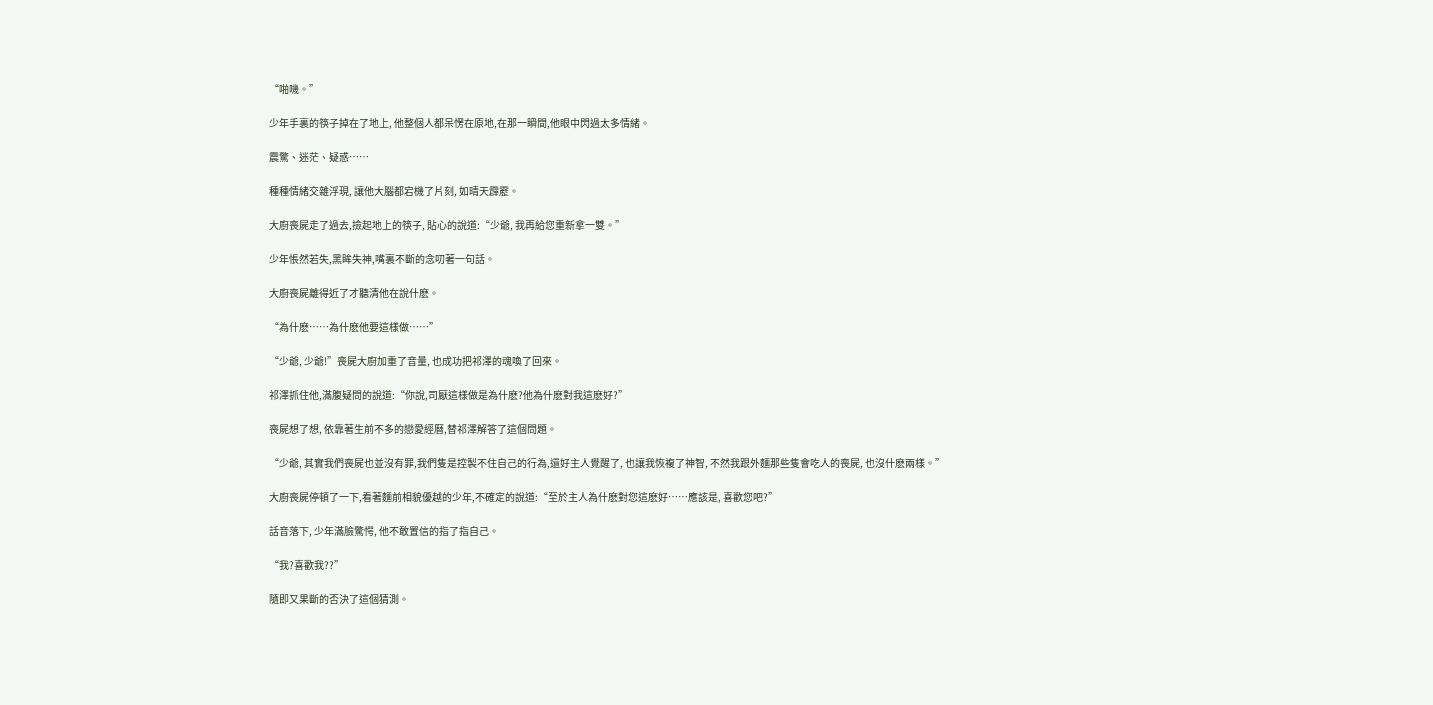“啪嘰。”

少年手裏的筷子掉在了地上, 他整個人都呆愣在原地,在那一瞬間,他眼中閃過太多情緒。

震驚、迷茫、疑惑……

種種情緒交雜浮現, 讓他大腦都宕機了片刻, 如晴天霹靂。

大廚喪屍走了過去,撿起地上的筷子, 貼心的說道:“少爺, 我再給您重新拿一雙。”

少年悵然若失,黑眸失神,嘴裏不斷的念叨著一句話。

大廚喪屍離得近了才聽清他在說什麽。

“為什麽……為什麽他要這樣做……”

“少爺, 少爺!”喪屍大廚加重了音量, 也成功把祁澤的魂喚了回來。

祁澤抓住他,滿腹疑問的說道:“你說,司厭這樣做是為什麽?他為什麽對我這麽好?”

喪屍想了想, 依靠著生前不多的戀愛經曆,替祁澤解答了這個問題。

“少爺, 其實我們喪屍也並沒有罪,我們隻是控製不住自己的行為,還好主人覺醒了, 也讓我恢複了神智, 不然我跟外麵那些隻會吃人的喪屍, 也沒什麽兩樣。”

大廚喪屍停頓了一下,看著麵前相貌優越的少年,不確定的說道:“至於主人為什麽對您這麽好……應該是, 喜歡您吧?”

話音落下, 少年滿臉驚愕, 他不敢置信的指了指自己。

“我?喜歡我??”

隨即又果斷的否決了這個猜測。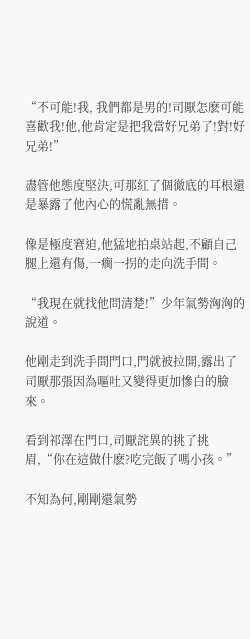“不可能!我, 我們都是男的!司厭怎麽可能喜歡我!他,他肯定是把我當好兄弟了!對!好兄弟!”

盡管他態度堅決,可那紅了個徹底的耳根還是暴露了他內心的慌亂無措。

像是極度窘迫,他猛地拍桌站起,不顧自己腿上還有傷,一瘸一拐的走向洗手間。

“我現在就找他問清楚!”少年氣勢洶洶的說道。

他剛走到洗手間門口,門就被拉開,露出了司厭那張因為嘔吐又變得更加慘白的臉來。

看到祁澤在門口,司厭詫異的挑了挑眉,“你在這做什麽?吃完飯了嗎小孩。”

不知為何,剛剛還氣勢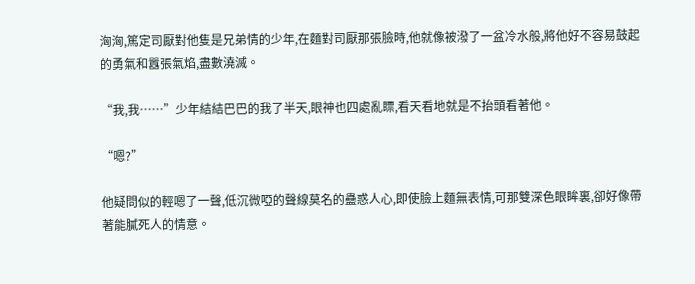洶洶,篤定司厭對他隻是兄弟情的少年,在麵對司厭那張臉時,他就像被潑了一盆冷水般,將他好不容易鼓起的勇氣和囂張氣焰,盡數澆滅。

“我,我……”少年結結巴巴的我了半天,眼神也四處亂瞟,看天看地就是不抬頭看著他。

“嗯?”

他疑問似的輕嗯了一聲,低沉微啞的聲線莫名的蠱惑人心,即使臉上麵無表情,可那雙深色眼眸裏,卻好像帶著能膩死人的情意。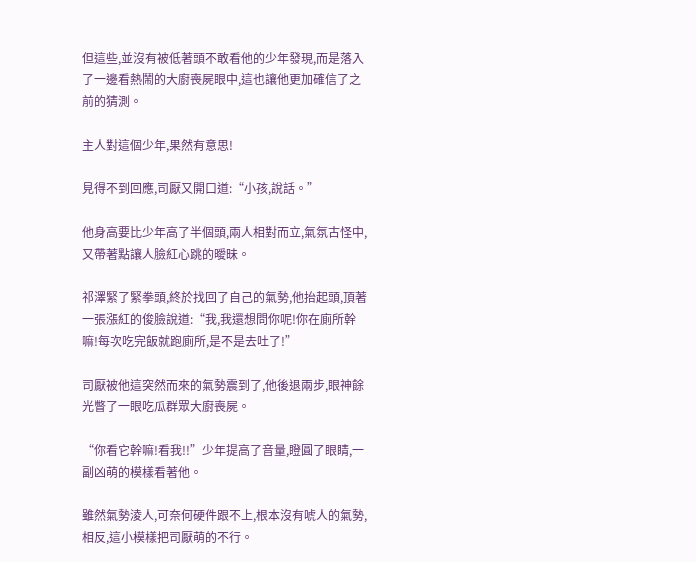但這些,並沒有被低著頭不敢看他的少年發現,而是落入了一邊看熱鬧的大廚喪屍眼中,這也讓他更加確信了之前的猜測。

主人對這個少年,果然有意思!

見得不到回應,司厭又開口道:“小孩,說話。”

他身高要比少年高了半個頭,兩人相對而立,氣氛古怪中,又帶著點讓人臉紅心跳的曖昧。

祁澤緊了緊拳頭,終於找回了自己的氣勢,他抬起頭,頂著一張漲紅的俊臉說道:“我,我還想問你呢!你在廁所幹嘛!每次吃完飯就跑廁所,是不是去吐了!”

司厭被他這突然而來的氣勢震到了,他後退兩步,眼神餘光瞥了一眼吃瓜群眾大廚喪屍。

“你看它幹嘛!看我!!”少年提高了音量,瞪圓了眼睛,一副凶萌的模樣看著他。

雖然氣勢淩人,可奈何硬件跟不上,根本沒有唬人的氣勢,相反,這小模樣把司厭萌的不行。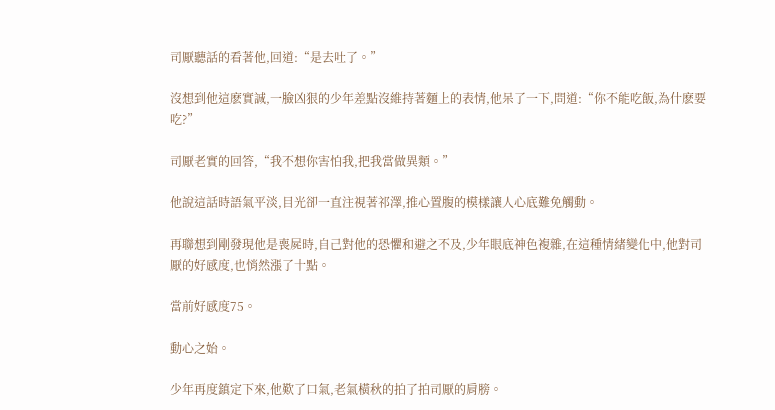司厭聽話的看著他,回道:“是去吐了。”

沒想到他這麽實誠,一臉凶狠的少年差點沒維持著麵上的表情,他呆了一下,問道:“你不能吃飯,為什麽要吃?”

司厭老實的回答,“我不想你害怕我,把我當做異類。”

他說這話時語氣平淡,目光卻一直注視著祁澤,推心置腹的模樣讓人心底難免觸動。

再聯想到剛發現他是喪屍時,自己對他的恐懼和避之不及,少年眼底神色複雜,在這種情緒變化中,他對司厭的好感度,也悄然漲了十點。

當前好感度75。

動心之始。

少年再度鎮定下來,他歎了口氣,老氣橫秋的拍了拍司厭的肩膀。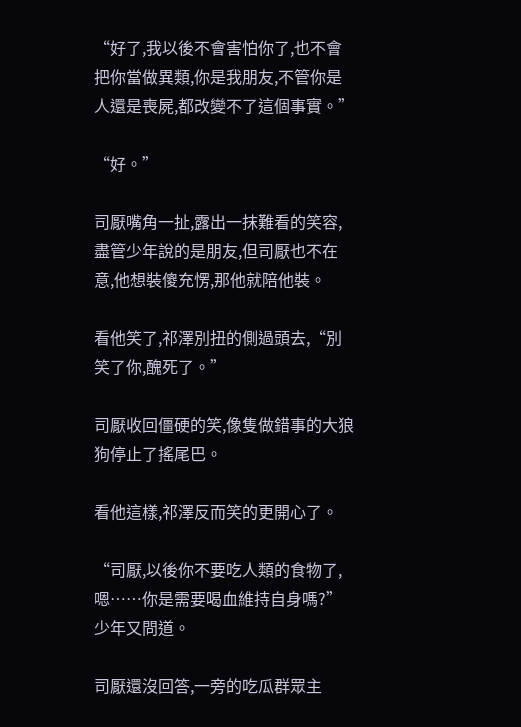“好了,我以後不會害怕你了,也不會把你當做異類,你是我朋友,不管你是人還是喪屍,都改變不了這個事實。”

“好。”

司厭嘴角一扯,露出一抹難看的笑容,盡管少年說的是朋友,但司厭也不在意,他想裝傻充愣,那他就陪他裝。

看他笑了,祁澤別扭的側過頭去,“別笑了你,醜死了。”

司厭收回僵硬的笑,像隻做錯事的大狼狗停止了搖尾巴。

看他這樣,祁澤反而笑的更開心了。

“司厭,以後你不要吃人類的食物了,嗯……你是需要喝血維持自身嗎?”少年又問道。

司厭還沒回答,一旁的吃瓜群眾主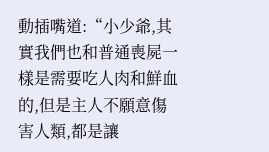動插嘴道:“小少爺,其實我們也和普通喪屍一樣是需要吃人肉和鮮血的,但是主人不願意傷害人類,都是讓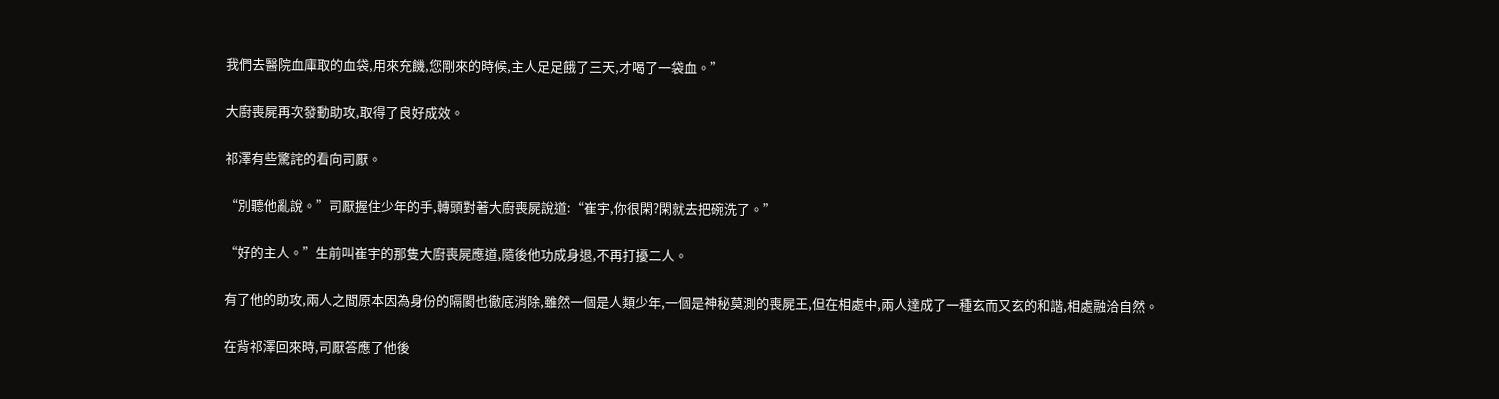我們去醫院血庫取的血袋,用來充饑,您剛來的時候,主人足足餓了三天,才喝了一袋血。”

大廚喪屍再次發動助攻,取得了良好成效。

祁澤有些驚詫的看向司厭。

“別聽他亂說。”司厭握住少年的手,轉頭對著大廚喪屍說道:“崔宇,你很閑?閑就去把碗洗了。”

“好的主人。”生前叫崔宇的那隻大廚喪屍應道,隨後他功成身退,不再打擾二人。

有了他的助攻,兩人之間原本因為身份的隔閡也徹底消除,雖然一個是人類少年,一個是神秘莫測的喪屍王,但在相處中,兩人達成了一種玄而又玄的和諧,相處融洽自然。

在背祁澤回來時,司厭答應了他後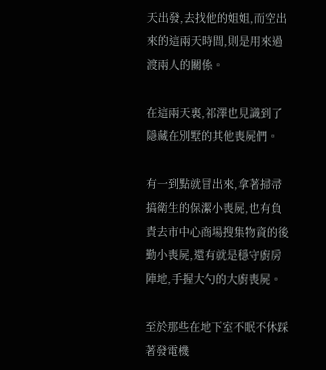天出發,去找他的姐姐,而空出來的這兩天時間,則是用來過渡兩人的關係。

在這兩天裏,祁澤也見識到了隱藏在別墅的其他喪屍們。

有一到點就冒出來,拿著掃帚搞衛生的保潔小喪屍,也有負責去市中心商場搜集物資的後勤小喪屍,還有就是穩守廚房陣地,手握大勺的大廚喪屍。

至於那些在地下室不眠不休踩著發電機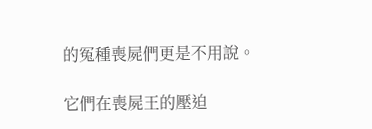的冤種喪屍們更是不用說。

它們在喪屍王的壓迫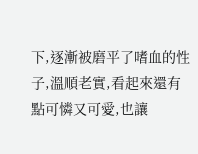下,逐漸被磨平了嗜血的性子,溫順老實,看起來還有點可憐又可愛,也讓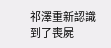祁澤重新認識到了喪屍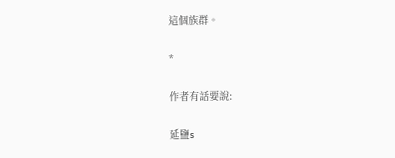這個族群。

*

作者有話要說:

延鹽s